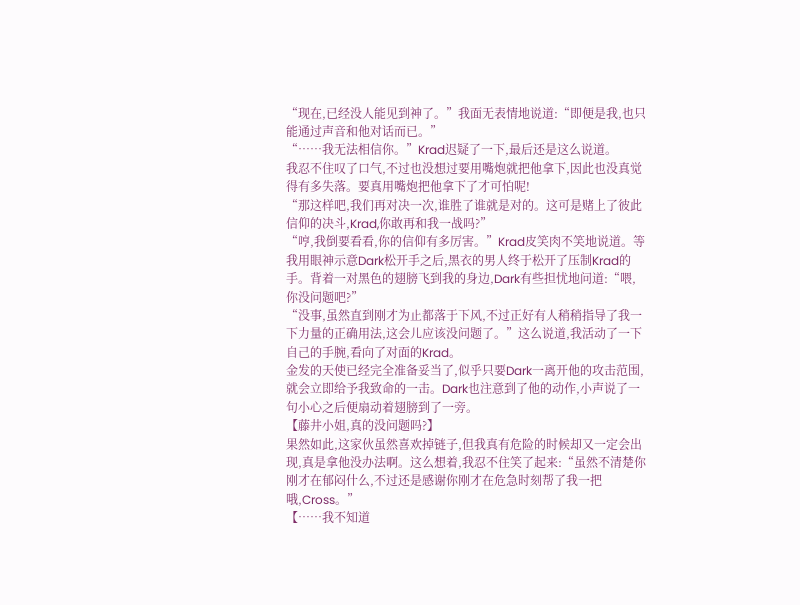“现在,已经没人能见到神了。”我面无表情地说道:“即便是我,也只能通过声音和他对话而已。”
“……我无法相信你。”Krad迟疑了一下,最后还是这么说道。
我忍不住叹了口气,不过也没想过要用嘴炮就把他拿下,因此也没真觉得有多失落。要真用嘴炮把他拿下了才可怕呢!
“那这样吧,我们再对决一次,谁胜了谁就是对的。这可是赌上了彼此信仰的决斗,Krad,你敢再和我一战吗?”
“哼,我倒要看看,你的信仰有多厉害。”Krad皮笑肉不笑地说道。等我用眼神示意Dark松开手之后,黑衣的男人终于松开了压制Krad的手。背着一对黑色的翅膀飞到我的身边,Dark有些担忧地问道:“喂,你没问题吧?”
“没事,虽然直到刚才为止都落于下风,不过正好有人稍稍指导了我一下力量的正确用法,这会儿应该没问题了。”这么说道,我活动了一下自己的手腕,看向了对面的Krad。
金发的天使已经完全准备妥当了,似乎只要Dark一离开他的攻击范围,就会立即给予我致命的一击。Dark也注意到了他的动作,小声说了一句小心之后便扇动着翅膀到了一旁。
【藤井小姐,真的没问题吗?】
果然如此,这家伙虽然喜欢掉链子,但我真有危险的时候却又一定会出现,真是拿他没办法啊。这么想着,我忍不住笑了起来:“虽然不清楚你刚才在郁闷什么,不过还是感谢你刚才在危急时刻帮了我一把哦,Cross。”
【……我不知道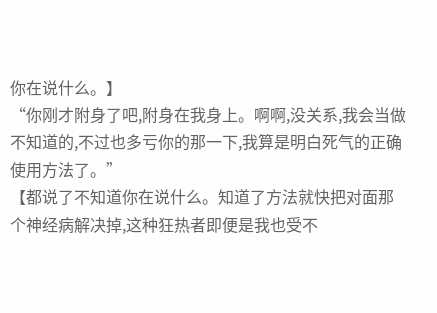你在说什么。】
“你刚才附身了吧,附身在我身上。啊啊,没关系,我会当做不知道的,不过也多亏你的那一下,我算是明白死气的正确使用方法了。”
【都说了不知道你在说什么。知道了方法就快把对面那个神经病解决掉,这种狂热者即便是我也受不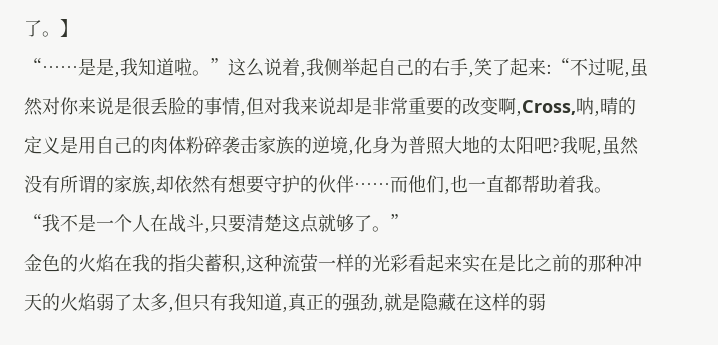了。】
“……是是,我知道啦。”这么说着,我侧举起自己的右手,笑了起来:“不过呢,虽然对你来说是很丢脸的事情,但对我来说却是非常重要的改变啊,Cross,呐,晴的定义是用自己的肉体粉碎袭击家族的逆境,化身为普照大地的太阳吧?我呢,虽然没有所谓的家族,却依然有想要守护的伙伴……而他们,也一直都帮助着我。
“我不是一个人在战斗,只要清楚这点就够了。”
金色的火焰在我的指尖蓄积,这种流萤一样的光彩看起来实在是比之前的那种冲天的火焰弱了太多,但只有我知道,真正的强劲,就是隐藏在这样的弱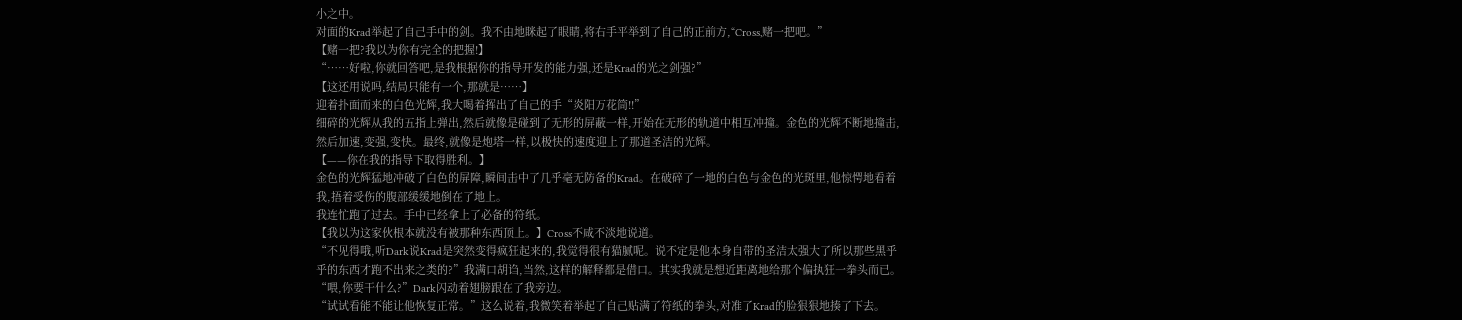小之中。
对面的Krad举起了自己手中的剑。我不由地眯起了眼睛,将右手平举到了自己的正前方,“Cross,赌一把吧。”
【赌一把?我以为你有完全的把握!】
“……好啦,你就回答吧,是我根据你的指导开发的能力强,还是Krad的光之剑强?”
【这还用说吗,结局只能有一个,那就是……】
迎着扑面而来的白色光辉,我大喝着挥出了自己的手“炎阳万花筒!!”
细碎的光辉从我的五指上弹出,然后就像是碰到了无形的屏蔽一样,开始在无形的轨道中相互冲撞。金色的光辉不断地撞击,然后加速,变强,变快。最终,就像是炮塔一样,以极快的速度迎上了那道圣洁的光辉。
【——你在我的指导下取得胜利。】
金色的光辉猛地冲破了白色的屏障,瞬间击中了几乎毫无防备的Krad。在破碎了一地的白色与金色的光斑里,他惊愕地看着我,捂着受伤的腹部缓缓地倒在了地上。
我连忙跑了过去。手中已经拿上了必备的符纸。
【我以为这家伙根本就没有被那种东西顶上。】Cross不咸不淡地说道。
“不见得哦,听Dark说Krad是突然变得疯狂起来的,我觉得很有猫腻呢。说不定是他本身自带的圣洁太强大了所以那些黑乎乎的东西才跑不出来之类的?”我满口胡诌,当然,这样的解释都是借口。其实我就是想近距离地给那个偏执狂一拳头而已。
“喂,你要干什么?”Dark闪动着翅膀跟在了我旁边。
“试试看能不能让他恢复正常。”这么说着,我微笑着举起了自己贴满了符纸的拳头,对准了Krad的脸狠狠地揍了下去。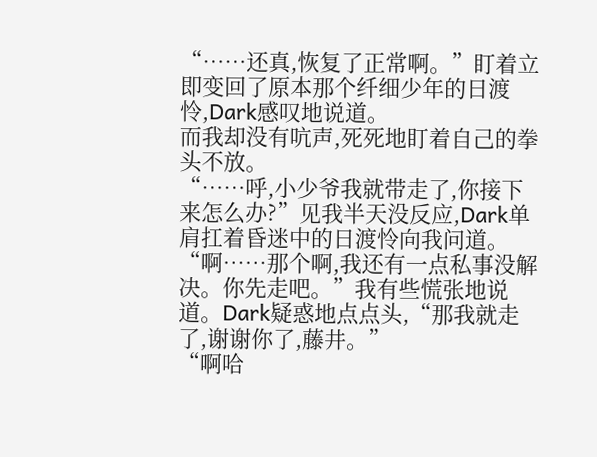“……还真,恢复了正常啊。”盯着立即变回了原本那个纤细少年的日渡怜,Dark感叹地说道。
而我却没有吭声,死死地盯着自己的拳头不放。
“……呼,小少爷我就带走了,你接下来怎么办?”见我半天没反应,Dark单肩扛着昏迷中的日渡怜向我问道。
“啊……那个啊,我还有一点私事没解决。你先走吧。”我有些慌张地说道。Dark疑惑地点点头,“那我就走了,谢谢你了,藤井。”
“啊哈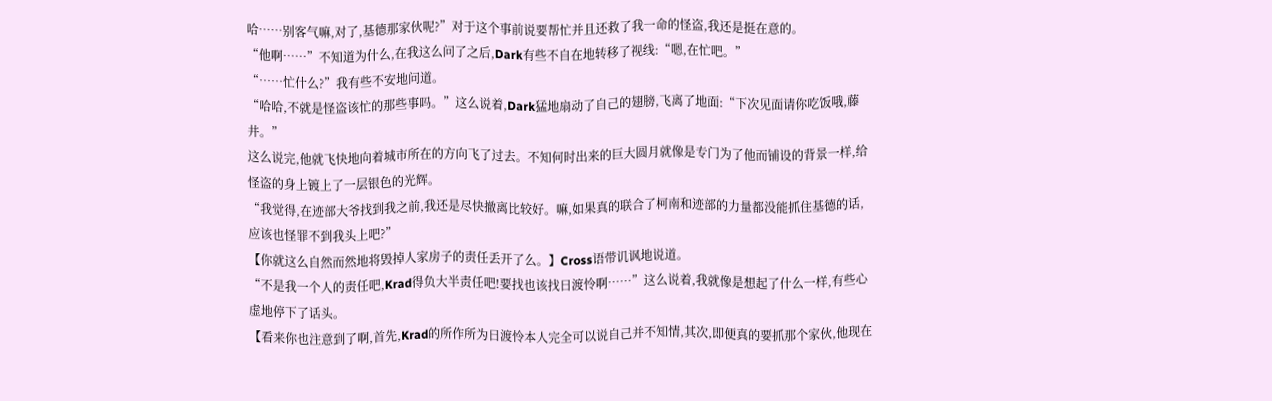哈……别客气嘛,对了,基德那家伙呢?”对于这个事前说要帮忙并且还救了我一命的怪盗,我还是挺在意的。
“他啊……”不知道为什么,在我这么问了之后,Dark有些不自在地转移了视线:“嗯,在忙吧。”
“……忙什么?”我有些不安地问道。
“哈哈,不就是怪盗该忙的那些事吗。”这么说着,Dark猛地扇动了自己的翅膀,飞离了地面:“下次见面请你吃饭哦,藤井。”
这么说完,他就飞快地向着城市所在的方向飞了过去。不知何时出来的巨大圆月就像是专门为了他而铺设的背景一样,给怪盗的身上镀上了一层银色的光辉。
“我觉得,在迹部大爷找到我之前,我还是尽快撤离比较好。嘛,如果真的联合了柯南和迹部的力量都没能抓住基德的话,应该也怪罪不到我头上吧?”
【你就这么自然而然地将毁掉人家房子的责任丢开了么。】Cross语带讥讽地说道。
“不是我一个人的责任吧,Krad得负大半责任吧!要找也该找日渡怜啊……”这么说着,我就像是想起了什么一样,有些心虚地停下了话头。
【看来你也注意到了啊,首先,Krad的所作所为日渡怜本人完全可以说自己并不知情,其次,即便真的要抓那个家伙,他现在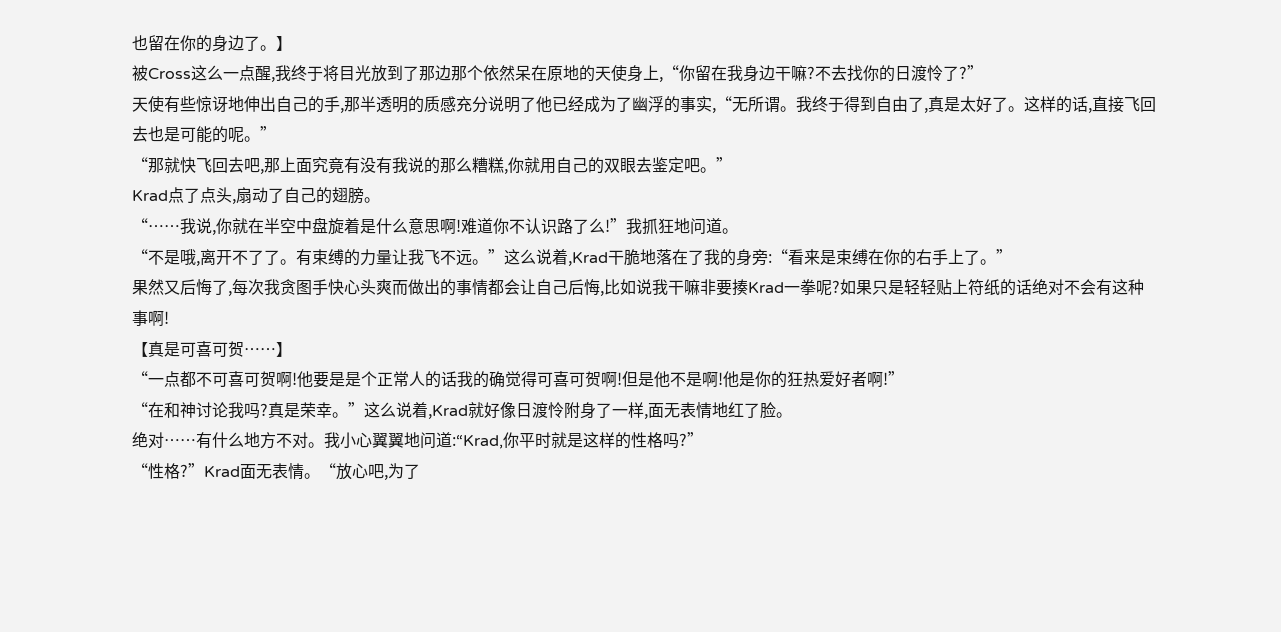也留在你的身边了。】
被Cross这么一点醒,我终于将目光放到了那边那个依然呆在原地的天使身上,“你留在我身边干嘛?不去找你的日渡怜了?”
天使有些惊讶地伸出自己的手,那半透明的质感充分说明了他已经成为了幽浮的事实,“无所谓。我终于得到自由了,真是太好了。这样的话,直接飞回去也是可能的呢。”
“那就快飞回去吧,那上面究竟有没有我说的那么糟糕,你就用自己的双眼去鉴定吧。”
Krad点了点头,扇动了自己的翅膀。
“……我说,你就在半空中盘旋着是什么意思啊!难道你不认识路了么!”我抓狂地问道。
“不是哦,离开不了了。有束缚的力量让我飞不远。”这么说着,Krad干脆地落在了我的身旁:“看来是束缚在你的右手上了。”
果然又后悔了,每次我贪图手快心头爽而做出的事情都会让自己后悔,比如说我干嘛非要揍Krad一拳呢?如果只是轻轻贴上符纸的话绝对不会有这种事啊!
【真是可喜可贺……】
“一点都不可喜可贺啊!他要是是个正常人的话我的确觉得可喜可贺啊!但是他不是啊!他是你的狂热爱好者啊!”
“在和神讨论我吗?真是荣幸。”这么说着,Krad就好像日渡怜附身了一样,面无表情地红了脸。
绝对……有什么地方不对。我小心翼翼地问道:“Krad,你平时就是这样的性格吗?”
“性格?”Krad面无表情。“放心吧,为了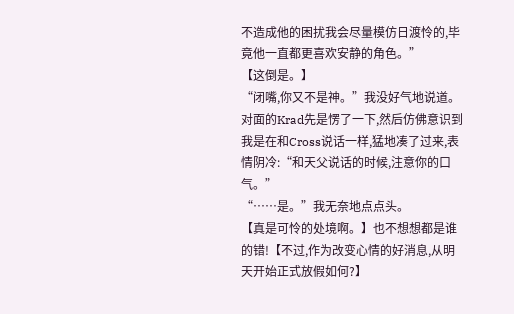不造成他的困扰我会尽量模仿日渡怜的,毕竟他一直都更喜欢安静的角色。”
【这倒是。】
“闭嘴,你又不是神。”我没好气地说道。对面的Krad先是愣了一下,然后仿佛意识到我是在和Cross说话一样,猛地凑了过来,表情阴冷:“和天父说话的时候,注意你的口气。”
“……是。”我无奈地点点头。
【真是可怜的处境啊。】也不想想都是谁的错!【不过,作为改变心情的好消息,从明天开始正式放假如何?】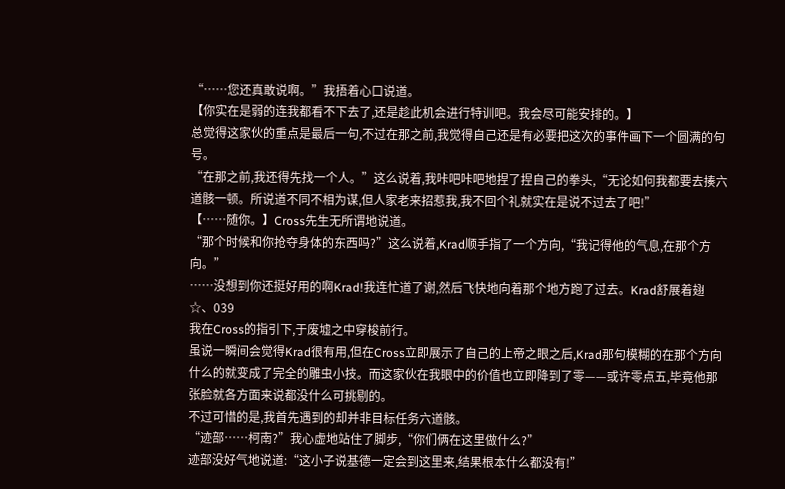“……您还真敢说啊。”我捂着心口说道。
【你实在是弱的连我都看不下去了,还是趁此机会进行特训吧。我会尽可能安排的。】
总觉得这家伙的重点是最后一句,不过在那之前,我觉得自己还是有必要把这次的事件画下一个圆满的句号。
“在那之前,我还得先找一个人。”这么说着,我咔吧咔吧地捏了捏自己的拳头,“无论如何我都要去揍六道骸一顿。所说道不同不相为谋,但人家老来招惹我,我不回个礼就实在是说不过去了吧!”
【……随你。】Cross先生无所谓地说道。
“那个时候和你抢夺身体的东西吗?”这么说着,Krad顺手指了一个方向,“我记得他的气息,在那个方向。”
……没想到你还挺好用的啊Krad!我连忙道了谢,然后飞快地向着那个地方跑了过去。Krad舒展着翅
☆、039
我在Cross的指引下,于废墟之中穿梭前行。
虽说一瞬间会觉得Krad很有用,但在Cross立即展示了自己的上帝之眼之后,Krad那句模糊的在那个方向什么的就变成了完全的雕虫小技。而这家伙在我眼中的价值也立即降到了零——或许零点五,毕竟他那张脸就各方面来说都没什么可挑剔的。
不过可惜的是,我首先遇到的却并非目标任务六道骸。
“迹部……柯南?”我心虚地站住了脚步,“你们俩在这里做什么?”
迹部没好气地说道:“这小子说基德一定会到这里来,结果根本什么都没有!”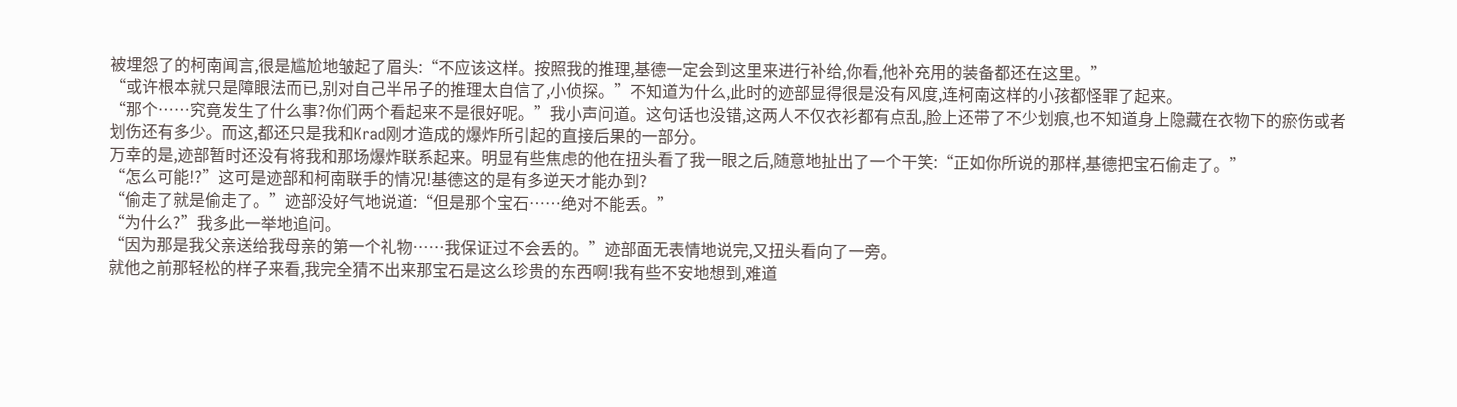被埋怨了的柯南闻言,很是尴尬地皱起了眉头:“不应该这样。按照我的推理,基德一定会到这里来进行补给,你看,他补充用的装备都还在这里。”
“或许根本就只是障眼法而已,别对自己半吊子的推理太自信了,小侦探。”不知道为什么,此时的迹部显得很是没有风度,连柯南这样的小孩都怪罪了起来。
“那个……究竟发生了什么事?你们两个看起来不是很好呢。”我小声问道。这句话也没错,这两人不仅衣衫都有点乱,脸上还带了不少划痕,也不知道身上隐藏在衣物下的瘀伤或者划伤还有多少。而这,都还只是我和Krad刚才造成的爆炸所引起的直接后果的一部分。
万幸的是,迹部暂时还没有将我和那场爆炸联系起来。明显有些焦虑的他在扭头看了我一眼之后,随意地扯出了一个干笑:“正如你所说的那样,基德把宝石偷走了。”
“怎么可能!?”这可是迹部和柯南联手的情况!基德这的是有多逆天才能办到?
“偷走了就是偷走了。”迹部没好气地说道:“但是那个宝石……绝对不能丢。”
“为什么?”我多此一举地追问。
“因为那是我父亲送给我母亲的第一个礼物……我保证过不会丢的。”迹部面无表情地说完,又扭头看向了一旁。
就他之前那轻松的样子来看,我完全猜不出来那宝石是这么珍贵的东西啊!我有些不安地想到,难道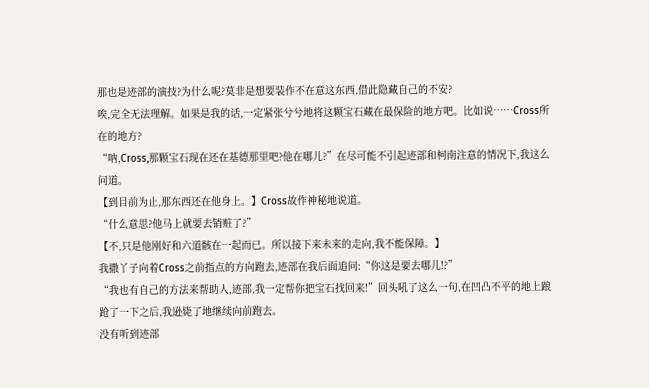那也是迹部的演技?为什么呢?莫非是想要装作不在意这东西,借此隐藏自己的不安?
唉,完全无法理解。如果是我的话,一定紧张兮兮地将这颗宝石藏在最保险的地方吧。比如说……Cross所在的地方?
“呐,Cross,那颗宝石现在还在基德那里吧?他在哪儿?”在尽可能不引起迹部和柯南注意的情况下,我这么问道。
【到目前为止,那东西还在他身上。】Cross故作神秘地说道。
“什么意思?他马上就要去销赃了?”
【不,只是他刚好和六道骸在一起而已。所以接下来未来的走向,我不能保障。】
我撒丫子向着Cross之前指点的方向跑去,迹部在我后面追问:“你这是要去哪儿!?”
“我也有自己的方法来帮助人,迹部,我一定帮你把宝石找回来!”回头吼了这么一句,在凹凸不平的地上踉跄了一下之后,我逊毙了地继续向前跑去。
没有听到迹部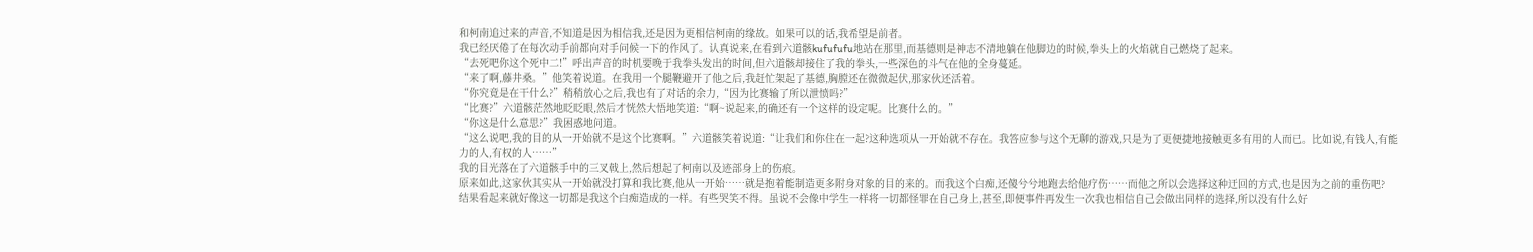和柯南追过来的声音,不知道是因为相信我,还是因为更相信柯南的缘故。如果可以的话,我希望是前者。
我已经厌倦了在每次动手前都向对手问候一下的作风了。认真说来,在看到六道骸kufufufu地站在那里,而基德则是神志不清地躺在他脚边的时候,拳头上的火焰就自己燃烧了起来。
“去死吧你这个死中二!”呼出声音的时机要晚于我拳头发出的时间,但六道骸却接住了我的拳头,一些深色的斗气在他的全身蔓延。
“来了啊,藤井桑。”他笑着说道。在我用一个腿鞭避开了他之后,我赶忙架起了基德,胸膛还在微微起伏,那家伙还活着。
“你究竟是在干什么?”稍稍放心之后,我也有了对话的余力,“因为比赛输了所以泄愤吗?”
“比赛?”六道骸茫然地眨眨眼,然后才恍然大悟地笑道:“啊~说起来,的确还有一个这样的设定呢。比赛什么的。”
“你这是什么意思?”我困惑地问道。
“这么说吧,我的目的从一开始就不是这个比赛啊。”六道骸笑着说道:“让我们和你住在一起?这种选项从一开始就不存在。我答应参与这个无聊的游戏,只是为了更便捷地接触更多有用的人而已。比如说,有钱人,有能力的人,有权的人……”
我的目光落在了六道骸手中的三叉戟上,然后想起了柯南以及迹部身上的伤痕。
原来如此,这家伙其实从一开始就没打算和我比赛,他从一开始……就是抱着能制造更多附身对象的目的来的。而我这个白痴,还傻兮兮地跑去给他疗伤……而他之所以会选择这种迂回的方式,也是因为之前的重伤吧?
结果看起来就好像这一切都是我这个白痴造成的一样。有些哭笑不得。虽说不会像中学生一样将一切都怪罪在自己身上,甚至,即便事件再发生一次我也相信自己会做出同样的选择,所以没有什么好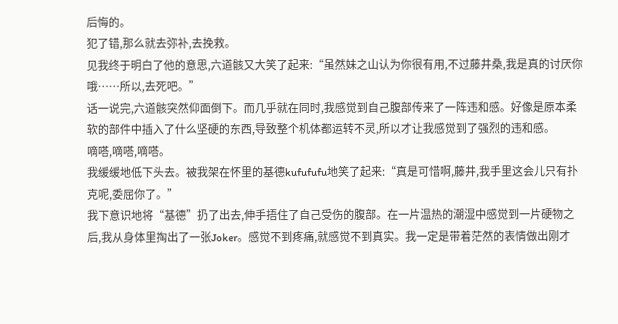后悔的。
犯了错,那么就去弥补,去挽救。
见我终于明白了他的意思,六道骸又大笑了起来:“虽然妹之山认为你很有用,不过藤井桑,我是真的讨厌你哦……所以,去死吧。”
话一说完,六道骸突然仰面倒下。而几乎就在同时,我感觉到自己腹部传来了一阵违和感。好像是原本柔软的部件中插入了什么坚硬的东西,导致整个机体都运转不灵,所以才让我感觉到了强烈的违和感。
嘀嗒,嘀嗒,嘀嗒。
我缓缓地低下头去。被我架在怀里的基德kufufufu地笑了起来:“真是可惜啊,藤井,我手里这会儿只有扑克呢,委屈你了。”
我下意识地将“基德”扔了出去,伸手捂住了自己受伤的腹部。在一片温热的潮湿中感觉到一片硬物之后,我从身体里掏出了一张Joker。感觉不到疼痛,就感觉不到真实。我一定是带着茫然的表情做出刚才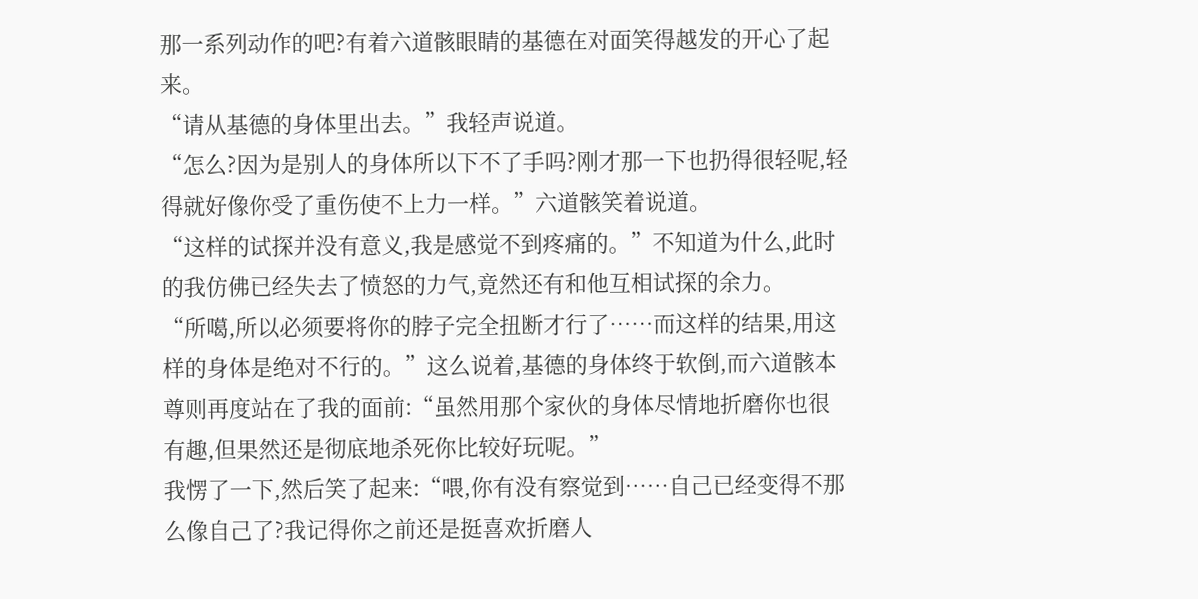那一系列动作的吧?有着六道骸眼睛的基德在对面笑得越发的开心了起来。
“请从基德的身体里出去。”我轻声说道。
“怎么?因为是别人的身体所以下不了手吗?刚才那一下也扔得很轻呢,轻得就好像你受了重伤使不上力一样。”六道骸笑着说道。
“这样的试探并没有意义,我是感觉不到疼痛的。”不知道为什么,此时的我仿佛已经失去了愤怒的力气,竟然还有和他互相试探的余力。
“所噶,所以必须要将你的脖子完全扭断才行了……而这样的结果,用这样的身体是绝对不行的。”这么说着,基德的身体终于软倒,而六道骸本尊则再度站在了我的面前:“虽然用那个家伙的身体尽情地折磨你也很有趣,但果然还是彻底地杀死你比较好玩呢。”
我愣了一下,然后笑了起来:“喂,你有没有察觉到……自己已经变得不那么像自己了?我记得你之前还是挺喜欢折磨人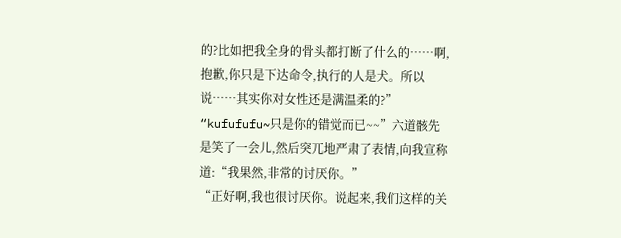的?比如把我全身的骨头都打断了什么的……啊,抱歉,你只是下达命令,执行的人是犬。所以说……其实你对女性还是满温柔的?”
“kufufufu~只是你的错觉而已~~”六道骸先是笑了一会儿,然后突兀地严肃了表情,向我宣称道:“我果然,非常的讨厌你。”
“正好啊,我也很讨厌你。说起来,我们这样的关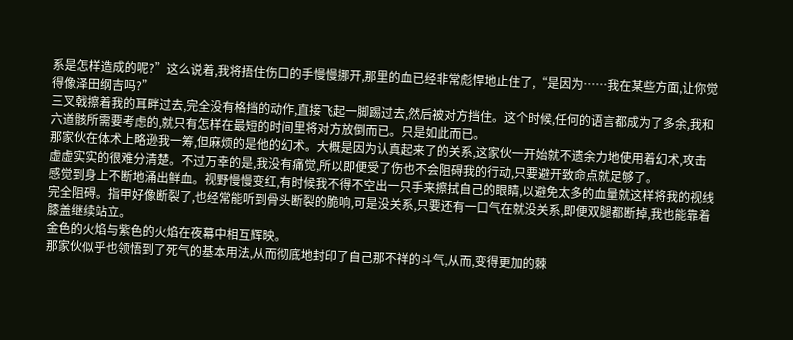系是怎样造成的呢?”这么说着,我将捂住伤口的手慢慢挪开,那里的血已经非常彪悍地止住了,“是因为……我在某些方面,让你觉得像泽田纲吉吗?”
三叉戟擦着我的耳畔过去,完全没有格挡的动作,直接飞起一脚踢过去,然后被对方挡住。这个时候,任何的语言都成为了多余,我和六道骸所需要考虑的,就只有怎样在最短的时间里将对方放倒而已。只是如此而已。
那家伙在体术上略逊我一筹,但麻烦的是他的幻术。大概是因为认真起来了的关系,这家伙一开始就不遗余力地使用着幻术,攻击虚虚实实的很难分清楚。不过万幸的是,我没有痛觉,所以即便受了伤也不会阻碍我的行动,只要避开致命点就足够了。
感觉到身上不断地涌出鲜血。视野慢慢变红,有时候我不得不空出一只手来擦拭自己的眼睛,以避免太多的血量就这样将我的视线完全阻碍。指甲好像断裂了,也经常能听到骨头断裂的脆响,可是没关系,只要还有一口气在就没关系,即便双腿都断掉,我也能靠着膝盖继续站立。
金色的火焰与紫色的火焰在夜幕中相互辉映。
那家伙似乎也领悟到了死气的基本用法,从而彻底地封印了自己那不祥的斗气,从而,变得更加的棘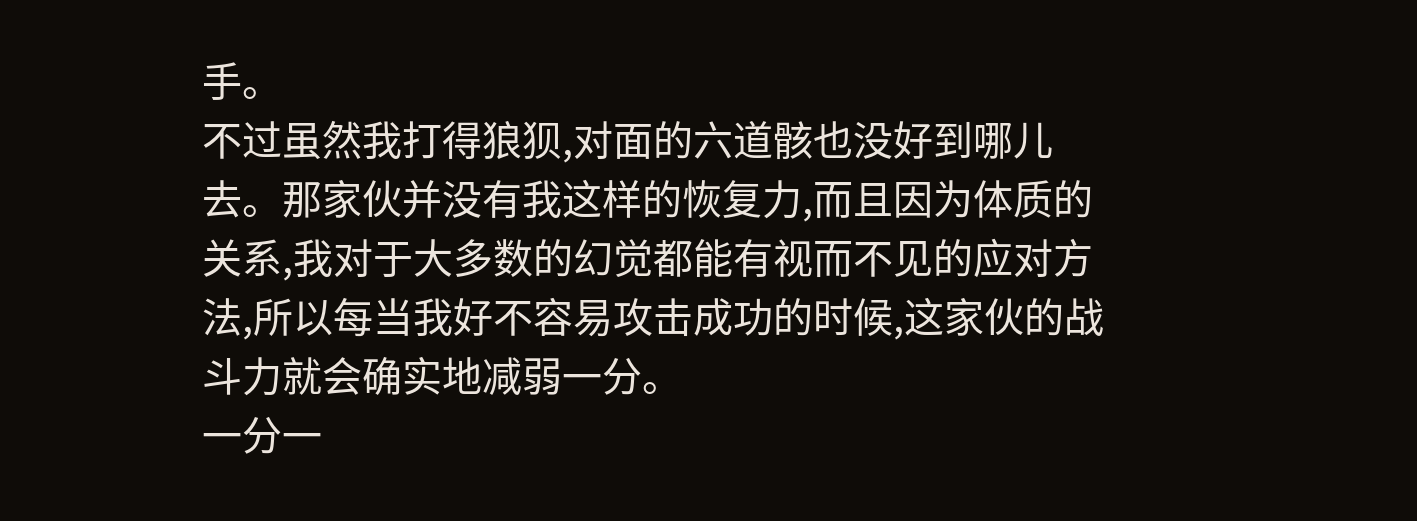手。
不过虽然我打得狼狈,对面的六道骸也没好到哪儿去。那家伙并没有我这样的恢复力,而且因为体质的关系,我对于大多数的幻觉都能有视而不见的应对方法,所以每当我好不容易攻击成功的时候,这家伙的战斗力就会确实地减弱一分。
一分一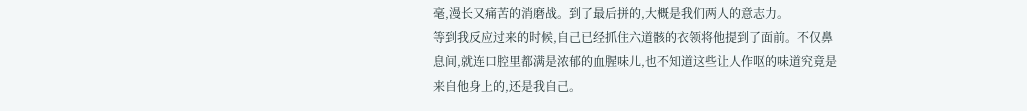毫,漫长又痛苦的消磨战。到了最后拼的,大概是我们两人的意志力。
等到我反应过来的时候,自己已经抓住六道骸的衣领将他提到了面前。不仅鼻息间,就连口腔里都满是浓郁的血腥味儿,也不知道这些让人作呕的味道究竟是来自他身上的,还是我自己。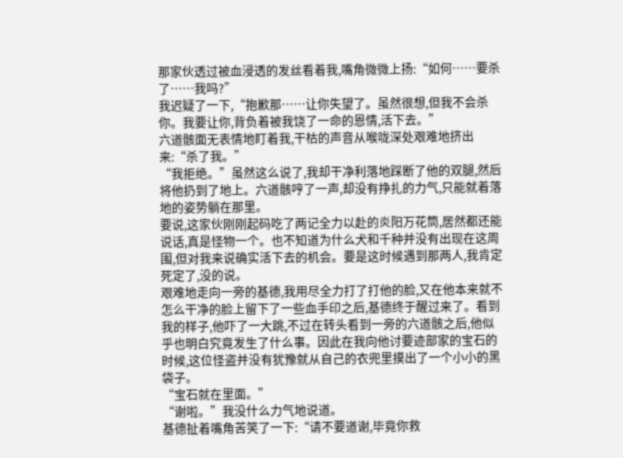那家伙透过被血浸透的发丝看着我,嘴角微微上扬:“如何……要杀了……我吗?”
我迟疑了一下,“抱歉那……让你失望了。虽然很想,但我不会杀你。我要让你,背负着被我饶了一命的恩情,活下去。”
六道骸面无表情地盯着我,干枯的声音从喉咙深处艰难地挤出来:“杀了我。”
“我拒绝。”虽然这么说了,我却干净利落地踩断了他的双腿,然后将他扔到了地上。六道骸哼了一声,却没有挣扎的力气,只能就着落地的姿势躺在那里。
要说,这家伙刚刚起码吃了两记全力以赴的炎阳万花筒,居然都还能说话,真是怪物一个。也不知道为什么犬和千种并没有出现在这周围,但对我来说确实活下去的机会。要是这时候遇到那两人,我肯定死定了,没的说。
艰难地走向一旁的基德,我用尽全力打了打他的脸,又在他本来就不怎么干净的脸上留下了一些血手印之后,基德终于醒过来了。看到我的样子,他吓了一大跳,不过在转头看到一旁的六道骸之后,他似乎也明白究竟发生了什么事。因此在我向他讨要迹部家的宝石的时候,这位怪盗并没有犹豫就从自己的衣兜里摸出了一个小小的黑袋子。
“宝石就在里面。”
“谢啦。”我没什么力气地说道。
基德扯着嘴角苦笑了一下:“请不要道谢,毕竟你救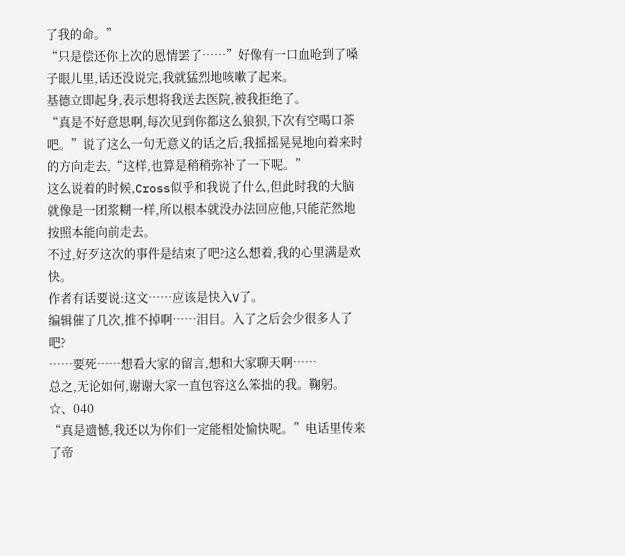了我的命。”
“只是偿还你上次的恩情罢了……”好像有一口血呛到了嗓子眼儿里,话还没说完,我就猛烈地咳嗽了起来。
基德立即起身,表示想将我送去医院,被我拒绝了。
“真是不好意思啊,每次见到你都这么狼狈,下次有空喝口茶吧。”说了这么一句无意义的话之后,我摇摇晃晃地向着来时的方向走去,“这样,也算是稍稍弥补了一下呢。”
这么说着的时候,Cross似乎和我说了什么,但此时我的大脑就像是一团浆糊一样,所以根本就没办法回应他,只能茫然地按照本能向前走去。
不过,好歹这次的事件是结束了吧?这么想着,我的心里满是欢快。
作者有话要说:这文……应该是快入V了。
编辑催了几次,推不掉啊……泪目。入了之后会少很多人了吧?
……要死……想看大家的留言,想和大家聊天啊……
总之,无论如何,谢谢大家一直包容这么笨拙的我。鞠躬。
☆、040
“真是遗憾,我还以为你们一定能相处愉快呢。”电话里传来了帝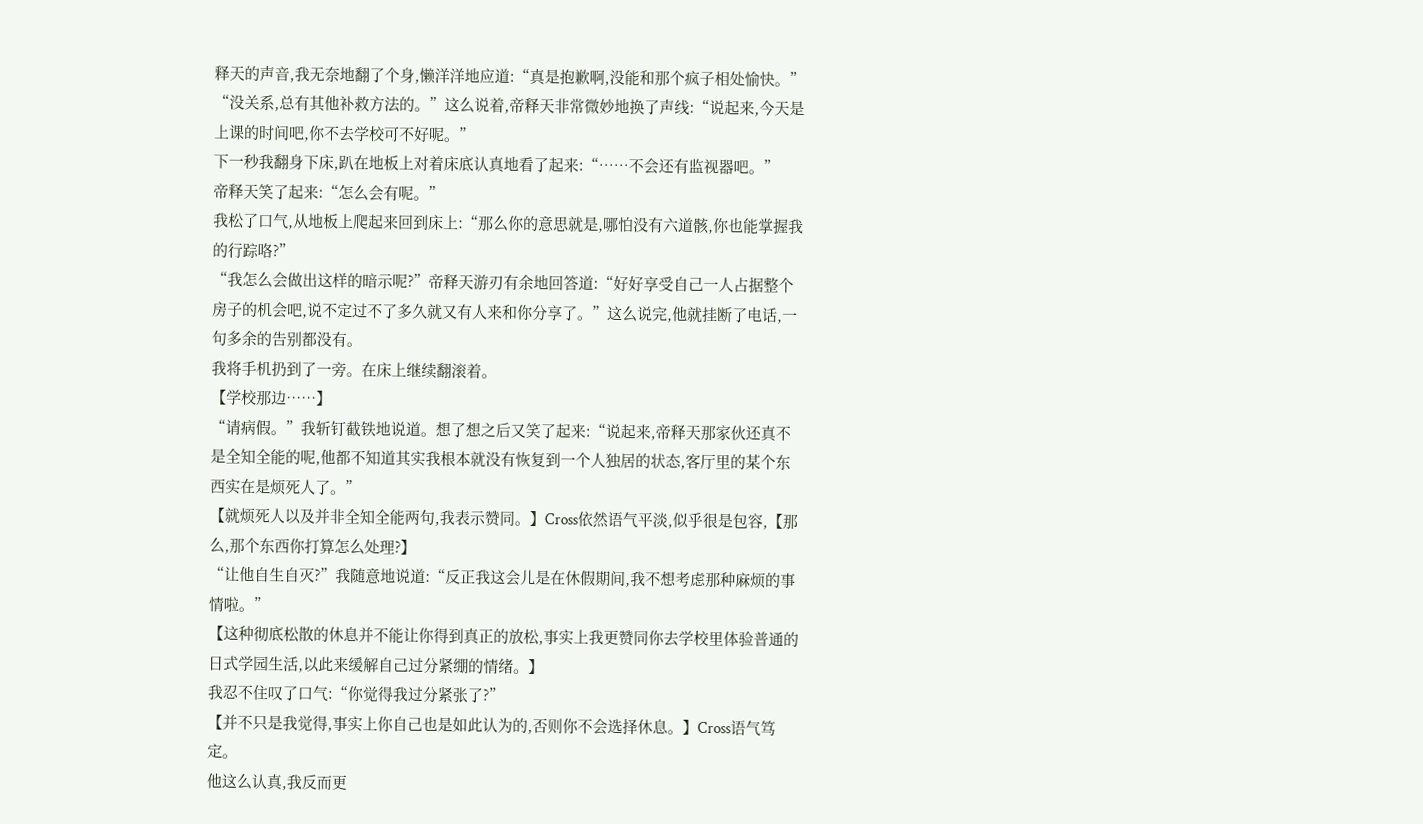释天的声音,我无奈地翻了个身,懒洋洋地应道:“真是抱歉啊,没能和那个疯子相处愉快。”
“没关系,总有其他补救方法的。”这么说着,帝释天非常微妙地换了声线:“说起来,今天是上课的时间吧,你不去学校可不好呢。”
下一秒我翻身下床,趴在地板上对着床底认真地看了起来:“……不会还有监视器吧。”
帝释天笑了起来:“怎么会有呢。”
我松了口气,从地板上爬起来回到床上:“那么你的意思就是,哪怕没有六道骸,你也能掌握我的行踪咯?”
“我怎么会做出这样的暗示呢?”帝释天游刃有余地回答道:“好好享受自己一人占据整个房子的机会吧,说不定过不了多久就又有人来和你分享了。”这么说完,他就挂断了电话,一句多余的告别都没有。
我将手机扔到了一旁。在床上继续翻滚着。
【学校那边……】
“请病假。”我斩钉截铁地说道。想了想之后又笑了起来:“说起来,帝释天那家伙还真不是全知全能的呢,他都不知道其实我根本就没有恢复到一个人独居的状态,客厅里的某个东西实在是烦死人了。”
【就烦死人以及并非全知全能两句,我表示赞同。】Cross依然语气平淡,似乎很是包容,【那么,那个东西你打算怎么处理?】
“让他自生自灭?”我随意地说道:“反正我这会儿是在休假期间,我不想考虑那种麻烦的事情啦。”
【这种彻底松散的休息并不能让你得到真正的放松,事实上我更赞同你去学校里体验普通的日式学园生活,以此来缓解自己过分紧绷的情绪。】
我忍不住叹了口气:“你觉得我过分紧张了?”
【并不只是我觉得,事实上你自己也是如此认为的,否则你不会选择休息。】Cross语气笃定。
他这么认真,我反而更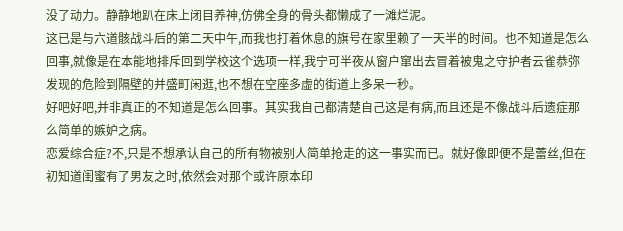没了动力。静静地趴在床上闭目养神,仿佛全身的骨头都懒成了一滩烂泥。
这已是与六道骸战斗后的第二天中午,而我也打着休息的旗号在家里赖了一天半的时间。也不知道是怎么回事,就像是在本能地排斥回到学校这个选项一样,我宁可半夜从窗户窜出去冒着被鬼之守护者云雀恭弥发现的危险到隔壁的并盛町闲逛,也不想在空座多虚的街道上多呆一秒。
好吧好吧,并非真正的不知道是怎么回事。其实我自己都清楚自己这是有病,而且还是不像战斗后遗症那么简单的嫉妒之病。
恋爱综合症?不,只是不想承认自己的所有物被别人简单抢走的这一事实而已。就好像即便不是蕾丝,但在初知道闺蜜有了男友之时,依然会对那个或许原本印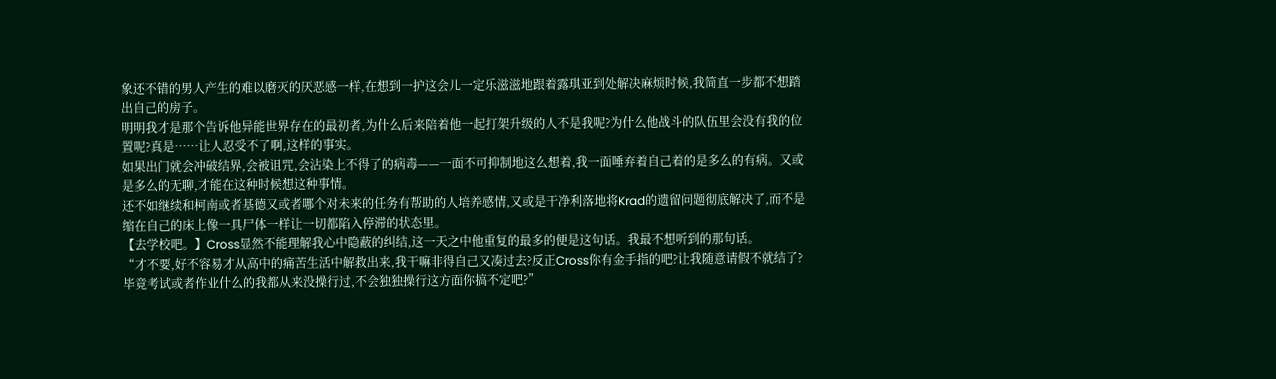象还不错的男人产生的难以磨灭的厌恶感一样,在想到一护这会儿一定乐滋滋地跟着露琪亚到处解决麻烦时候,我简直一步都不想踏出自己的房子。
明明我才是那个告诉他异能世界存在的最初者,为什么后来陪着他一起打架升级的人不是我呢?为什么他战斗的队伍里会没有我的位置呢?真是……让人忍受不了啊,这样的事实。
如果出门就会冲破结界,会被诅咒,会沾染上不得了的病毒——一面不可抑制地这么想着,我一面唾弃着自己着的是多么的有病。又或是多么的无聊,才能在这种时候想这种事情。
还不如继续和柯南或者基德又或者哪个对未来的任务有帮助的人培养感情,又或是干净利落地将Krad的遗留问题彻底解决了,而不是缩在自己的床上像一具尸体一样让一切都陷入停滞的状态里。
【去学校吧。】Cross显然不能理解我心中隐蔽的纠结,这一天之中他重复的最多的便是这句话。我最不想听到的那句话。
“才不要,好不容易才从高中的痛苦生活中解救出来,我干嘛非得自己又凑过去?反正Cross你有金手指的吧?让我随意请假不就结了?毕竟考试或者作业什么的我都从来没操行过,不会独独操行这方面你搞不定吧?”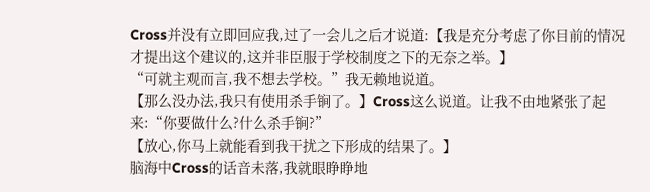Cross并没有立即回应我,过了一会儿之后才说道:【我是充分考虑了你目前的情况才提出这个建议的,这并非臣服于学校制度之下的无奈之举。】
“可就主观而言,我不想去学校。”我无赖地说道。
【那么没办法,我只有使用杀手锏了。】Cross这么说道。让我不由地紧张了起来:“你要做什么?什么杀手锏?”
【放心,你马上就能看到我干扰之下形成的结果了。】
脑海中Cross的话音未落,我就眼睁睁地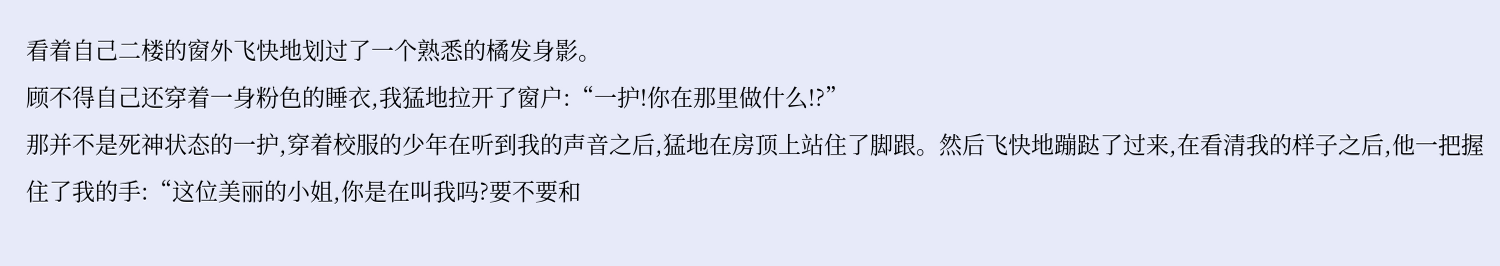看着自己二楼的窗外飞快地划过了一个熟悉的橘发身影。
顾不得自己还穿着一身粉色的睡衣,我猛地拉开了窗户:“一护!你在那里做什么!?”
那并不是死神状态的一护,穿着校服的少年在听到我的声音之后,猛地在房顶上站住了脚跟。然后飞快地蹦跶了过来,在看清我的样子之后,他一把握住了我的手:“这位美丽的小姐,你是在叫我吗?要不要和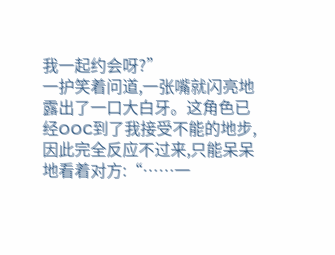我一起约会呀?”
一护笑着问道,一张嘴就闪亮地露出了一口大白牙。这角色已经OOC到了我接受不能的地步,因此完全反应不过来,只能呆呆地看着对方:“……一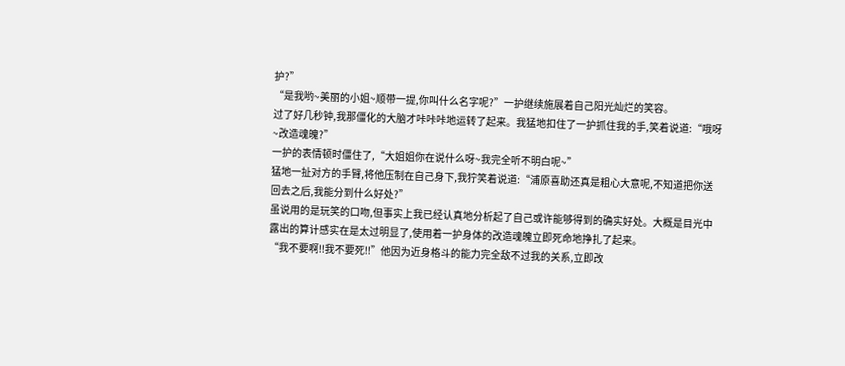护?”
“是我哟~美丽的小姐~顺带一提,你叫什么名字呢?”一护继续施展着自己阳光灿烂的笑容。
过了好几秒钟,我那僵化的大脑才咔咔咔地运转了起来。我猛地扣住了一护抓住我的手,笑着说道:“哦呀~改造魂魄?”
一护的表情顿时僵住了,“大姐姐你在说什么呀~我完全听不明白呢~”
猛地一扯对方的手臂,将他压制在自己身下,我狞笑着说道:“浦原喜助还真是粗心大意呢,不知道把你送回去之后,我能分到什么好处?”
虽说用的是玩笑的口吻,但事实上我已经认真地分析起了自己或许能够得到的确实好处。大概是目光中露出的算计感实在是太过明显了,使用着一护身体的改造魂魄立即死命地挣扎了起来。
“我不要啊!!我不要死!!”他因为近身格斗的能力完全敌不过我的关系,立即改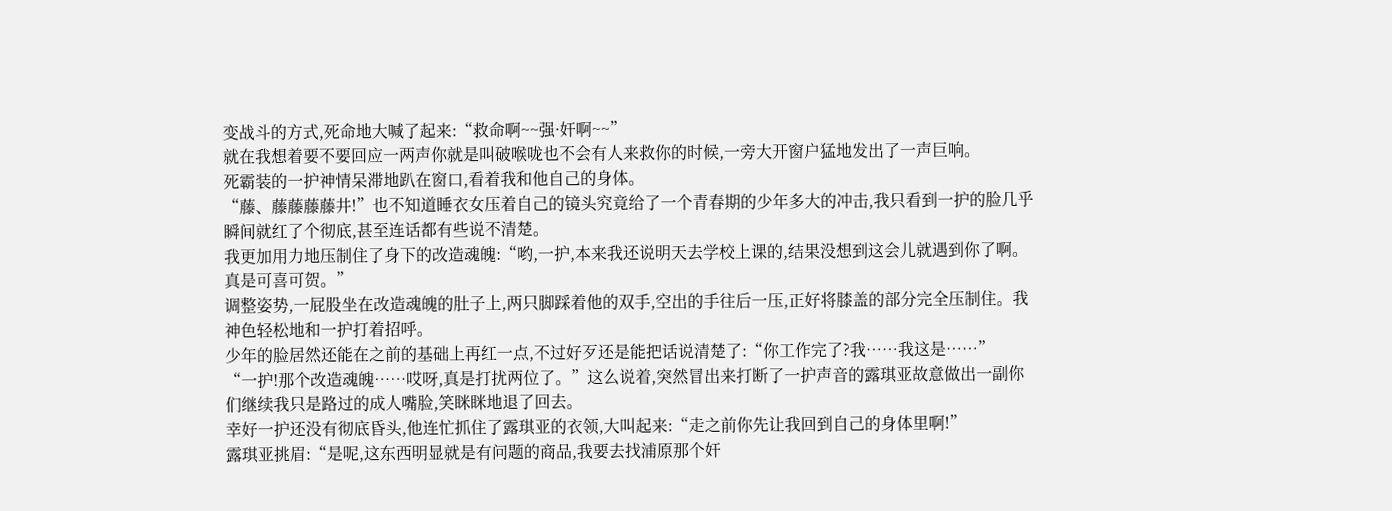变战斗的方式,死命地大喊了起来:“救命啊~~强·奸啊~~”
就在我想着要不要回应一两声你就是叫破喉咙也不会有人来救你的时候,一旁大开窗户猛地发出了一声巨响。
死霸装的一护神情呆滞地趴在窗口,看着我和他自己的身体。
“藤、藤藤藤藤井!”也不知道睡衣女压着自己的镜头究竟给了一个青春期的少年多大的冲击,我只看到一护的脸几乎瞬间就红了个彻底,甚至连话都有些说不清楚。
我更加用力地压制住了身下的改造魂魄:“哟,一护,本来我还说明天去学校上课的,结果没想到这会儿就遇到你了啊。真是可喜可贺。”
调整姿势,一屁股坐在改造魂魄的肚子上,两只脚踩着他的双手,空出的手往后一压,正好将膝盖的部分完全压制住。我神色轻松地和一护打着招呼。
少年的脸居然还能在之前的基础上再红一点,不过好歹还是能把话说清楚了:“你工作完了?我……我这是……”
“一护!那个改造魂魄……哎呀,真是打扰两位了。”这么说着,突然冒出来打断了一护声音的露琪亚故意做出一副你们继续我只是路过的成人嘴脸,笑眯眯地退了回去。
幸好一护还没有彻底昏头,他连忙抓住了露琪亚的衣领,大叫起来:“走之前你先让我回到自己的身体里啊!”
露琪亚挑眉:“是呢,这东西明显就是有问题的商品,我要去找浦原那个奸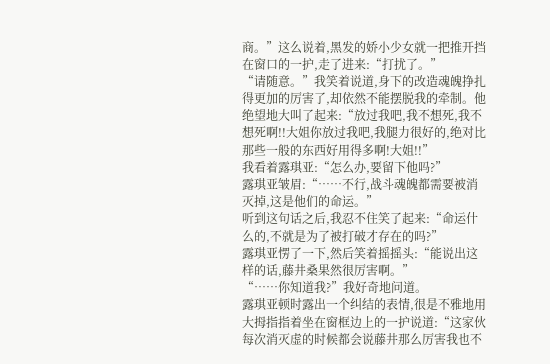商。”这么说着,黑发的娇小少女就一把推开挡在窗口的一护,走了进来:“打扰了。”
“请随意。”我笑着说道,身下的改造魂魄挣扎得更加的厉害了,却依然不能摆脱我的牵制。他绝望地大叫了起来:“放过我吧,我不想死,我不想死啊!!大姐你放过我吧,我腿力很好的,绝对比那些一般的东西好用得多啊!大姐!!”
我看着露琪亚:“怎么办,要留下他吗?”
露琪亚皱眉:“……不行,战斗魂魄都需要被消灭掉,这是他们的命运。”
听到这句话之后,我忍不住笑了起来:“命运什么的,不就是为了被打破才存在的吗?”
露琪亚愣了一下,然后笑着摇摇头:“能说出这样的话,藤井桑果然很厉害啊。”
“……你知道我?”我好奇地问道。
露琪亚顿时露出一个纠结的表情,很是不雅地用大拇指指着坐在窗框边上的一护说道:“这家伙每次消灭虚的时候都会说藤井那么厉害我也不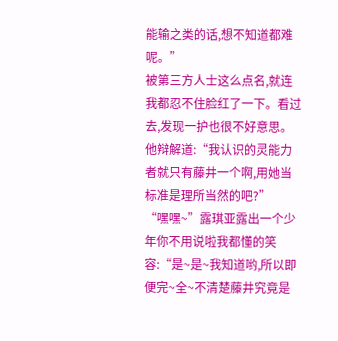能输之类的话,想不知道都难呢。”
被第三方人士这么点名,就连我都忍不住脸红了一下。看过去,发现一护也很不好意思。他辩解道:“我认识的灵能力者就只有藤井一个啊,用她当标准是理所当然的吧?”
“嘿嘿~”露琪亚露出一个少年你不用说啦我都懂的笑容:“是~是~我知道哟,所以即便完~全~不清楚藤井究竟是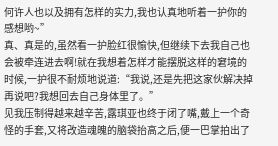何许人也以及拥有怎样的实力,我也认真地听着一护你的感想哟~”
真、真是的,虽然看一护脸红很愉快,但继续下去我自己也会被牵连进去啊!就在我想着怎样才能摆脱这样的窘境的时候,一护很不耐烦地说道:“我说,还是先把这家伙解决掉再说吧?我想回去自己身体里了。”
见我压制得越来越辛苦,露琪亚也终于闭了嘴,戴上一个奇怪的手套,又将改造魂魄的脑袋抬高之后,便一巴掌拍出了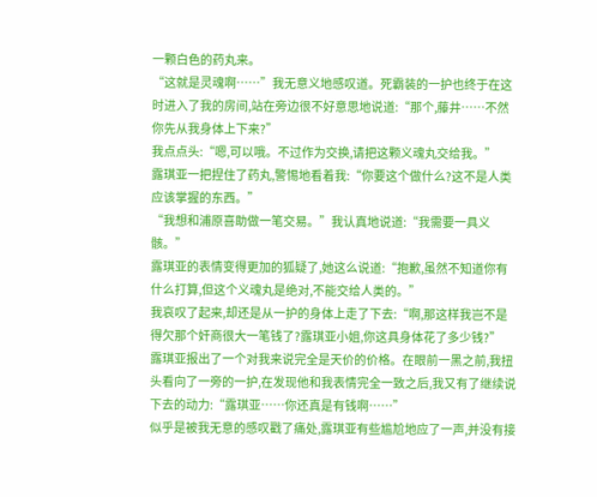一颗白色的药丸来。
“这就是灵魂啊……”我无意义地感叹道。死霸装的一护也终于在这时进入了我的房间,站在旁边很不好意思地说道:“那个,藤井……不然你先从我身体上下来?”
我点点头:“嗯,可以哦。不过作为交换,请把这颗义魂丸交给我。”
露琪亚一把捏住了药丸,警惕地看着我:“你要这个做什么?这不是人类应该掌握的东西。”
“我想和浦原喜助做一笔交易。”我认真地说道:“我需要一具义骸。”
露琪亚的表情变得更加的狐疑了,她这么说道:“抱歉,虽然不知道你有什么打算,但这个义魂丸是绝对,不能交给人类的。”
我哀叹了起来,却还是从一护的身体上走了下去:“啊,那这样我岂不是得欠那个奸商很大一笔钱了?露琪亚小姐,你这具身体花了多少钱?”
露琪亚报出了一个对我来说完全是天价的价格。在眼前一黑之前,我扭头看向了一旁的一护,在发现他和我表情完全一致之后,我又有了继续说下去的动力:“露琪亚……你还真是有钱啊……”
似乎是被我无意的感叹戳了痛处,露琪亚有些尴尬地应了一声,并没有接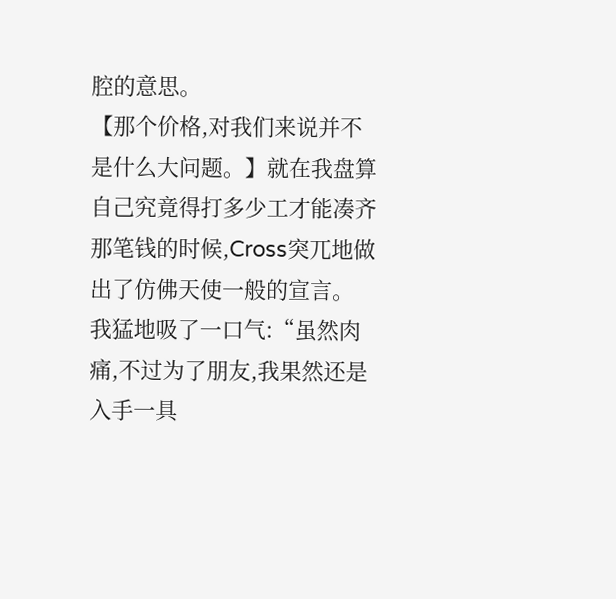腔的意思。
【那个价格,对我们来说并不是什么大问题。】就在我盘算自己究竟得打多少工才能凑齐那笔钱的时候,Cross突兀地做出了仿佛天使一般的宣言。
我猛地吸了一口气:“虽然肉痛,不过为了朋友,我果然还是入手一具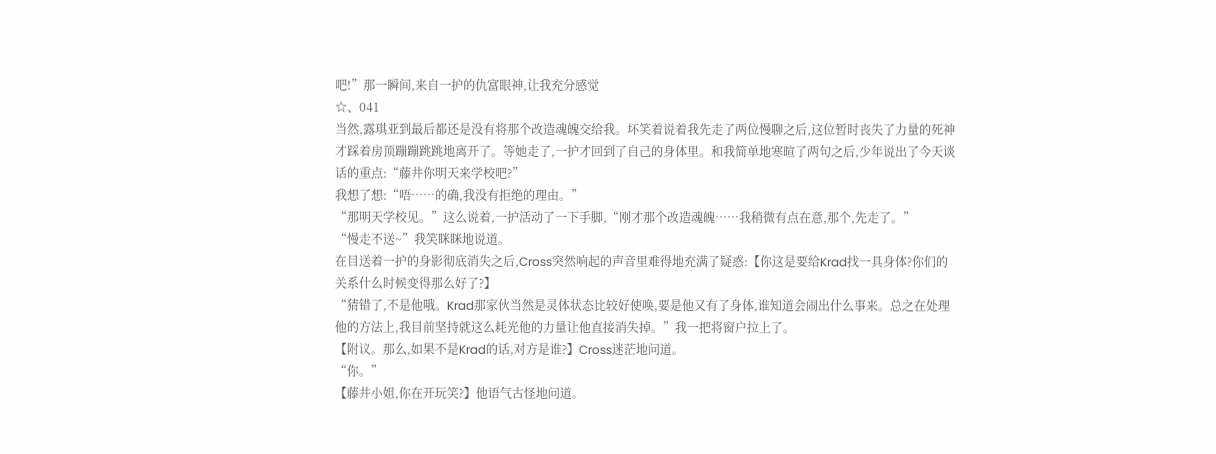吧!”那一瞬间,来自一护的仇富眼神,让我充分感觉
☆、041
当然,露琪亚到最后都还是没有将那个改造魂魄交给我。坏笑着说着我先走了两位慢聊之后,这位暂时丧失了力量的死神才踩着房顶蹦蹦跳跳地离开了。等她走了,一护才回到了自己的身体里。和我简单地寒暄了两句之后,少年说出了今天谈话的重点:“藤井你明天来学校吧?”
我想了想:“唔……的确,我没有拒绝的理由。”
“那明天学校见。”这么说着,一护活动了一下手脚,“刚才那个改造魂魄……我稍微有点在意,那个,先走了。”
“慢走不送~”我笑眯眯地说道。
在目送着一护的身影彻底消失之后,Cross突然响起的声音里难得地充满了疑惑:【你这是要给Krad找一具身体?你们的关系什么时候变得那么好了?】
“猜错了,不是他哦。Krad那家伙当然是灵体状态比较好使唤,要是他又有了身体,谁知道会闹出什么事来。总之在处理他的方法上,我目前坚持就这么耗光他的力量让他直接消失掉。”我一把将窗户拉上了。
【附议。那么,如果不是Krad的话,对方是谁?】Cross迷茫地问道。
“你。”
【藤井小姐,你在开玩笑?】他语气古怪地问道。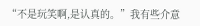“不是玩笑啊,是认真的。”我有些介意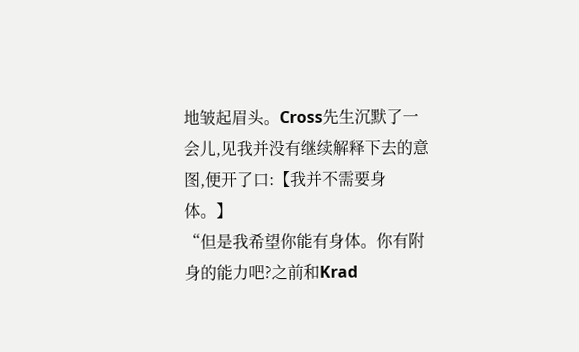地皱起眉头。Cross先生沉默了一会儿,见我并没有继续解释下去的意图,便开了口:【我并不需要身体。】
“但是我希望你能有身体。你有附身的能力吧?之前和Krad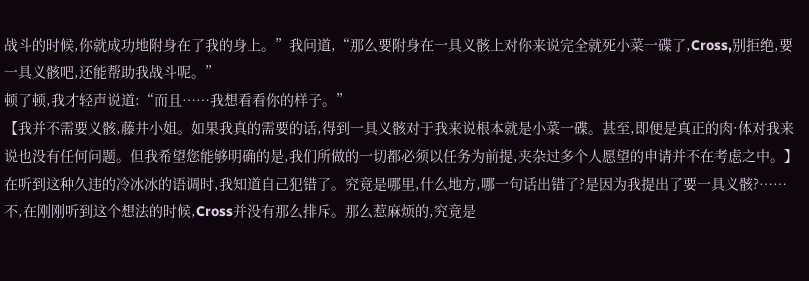战斗的时候,你就成功地附身在了我的身上。”我问道,“那么要附身在一具义骸上对你来说完全就死小菜一碟了,Cross,别拒绝,要一具义骸吧,还能帮助我战斗呢。”
顿了顿,我才轻声说道:“而且……我想看看你的样子。”
【我并不需要义骸,藤井小姐。如果我真的需要的话,得到一具义骸对于我来说根本就是小菜一碟。甚至,即便是真正的肉·体对我来说也没有任何问题。但我希望您能够明确的是,我们所做的一切都必须以任务为前提,夹杂过多个人愿望的申请并不在考虑之中。】
在听到这种久违的冷冰冰的语调时,我知道自己犯错了。究竟是哪里,什么地方,哪一句话出错了?是因为我提出了要一具义骸?……不,在刚刚听到这个想法的时候,Cross并没有那么排斥。那么惹麻烦的,究竟是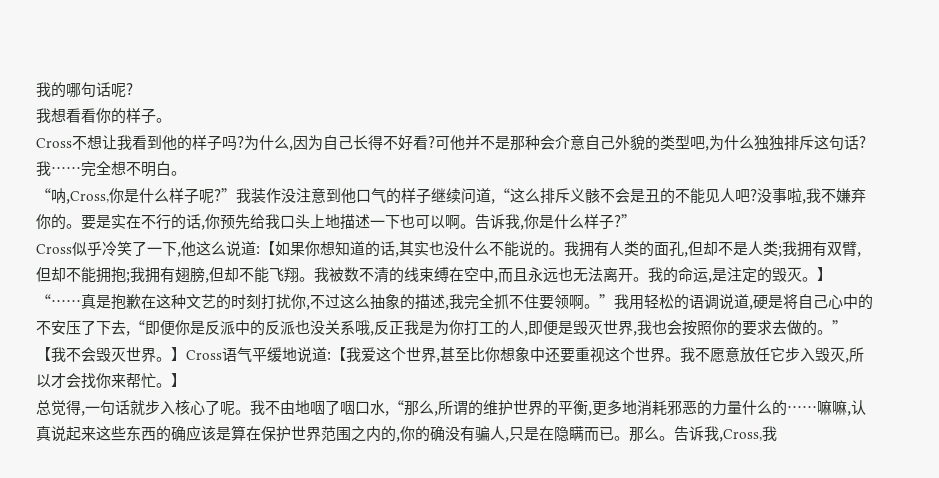我的哪句话呢?
我想看看你的样子。
Cross不想让我看到他的样子吗?为什么,因为自己长得不好看?可他并不是那种会介意自己外貌的类型吧,为什么独独排斥这句话?我……完全想不明白。
“呐,Cross,你是什么样子呢?”我装作没注意到他口气的样子继续问道,“这么排斥义骸不会是丑的不能见人吧?没事啦,我不嫌弃你的。要是实在不行的话,你预先给我口头上地描述一下也可以啊。告诉我,你是什么样子?”
Cross似乎冷笑了一下,他这么说道:【如果你想知道的话,其实也没什么不能说的。我拥有人类的面孔,但却不是人类;我拥有双臂,但却不能拥抱;我拥有翅膀,但却不能飞翔。我被数不清的线束缚在空中,而且永远也无法离开。我的命运,是注定的毁灭。】
“……真是抱歉在这种文艺的时刻打扰你,不过这么抽象的描述,我完全抓不住要领啊。”我用轻松的语调说道,硬是将自己心中的不安压了下去,“即便你是反派中的反派也没关系哦,反正我是为你打工的人,即便是毁灭世界,我也会按照你的要求去做的。”
【我不会毁灭世界。】Cross语气平缓地说道:【我爱这个世界,甚至比你想象中还要重视这个世界。我不愿意放任它步入毁灭,所以才会找你来帮忙。】
总觉得,一句话就步入核心了呢。我不由地咽了咽口水,“那么,所谓的维护世界的平衡,更多地消耗邪恶的力量什么的……嘛嘛,认真说起来这些东西的确应该是算在保护世界范围之内的,你的确没有骗人,只是在隐瞒而已。那么。告诉我,Cross,我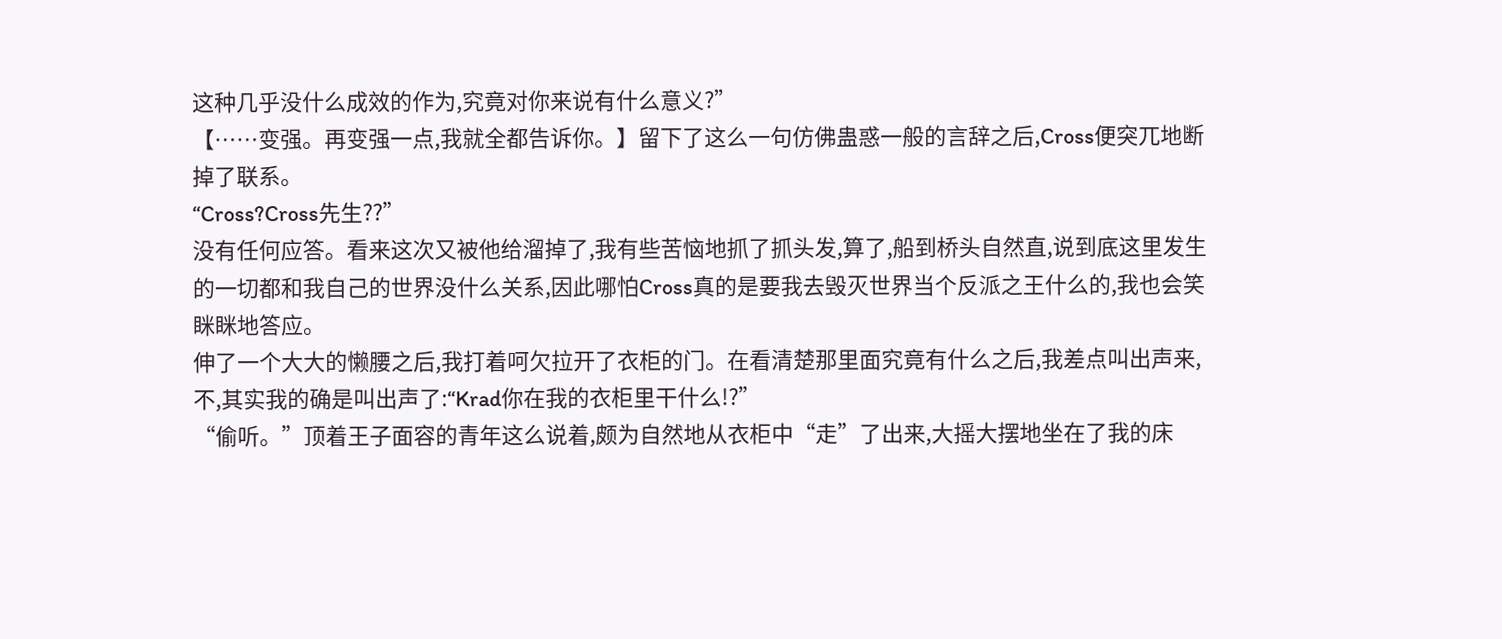这种几乎没什么成效的作为,究竟对你来说有什么意义?”
【……变强。再变强一点,我就全都告诉你。】留下了这么一句仿佛蛊惑一般的言辞之后,Cross便突兀地断掉了联系。
“Cross?Cross先生??”
没有任何应答。看来这次又被他给溜掉了,我有些苦恼地抓了抓头发,算了,船到桥头自然直,说到底这里发生的一切都和我自己的世界没什么关系,因此哪怕Cross真的是要我去毁灭世界当个反派之王什么的,我也会笑眯眯地答应。
伸了一个大大的懒腰之后,我打着呵欠拉开了衣柜的门。在看清楚那里面究竟有什么之后,我差点叫出声来,不,其实我的确是叫出声了:“Krad你在我的衣柜里干什么!?”
“偷听。”顶着王子面容的青年这么说着,颇为自然地从衣柜中“走”了出来,大摇大摆地坐在了我的床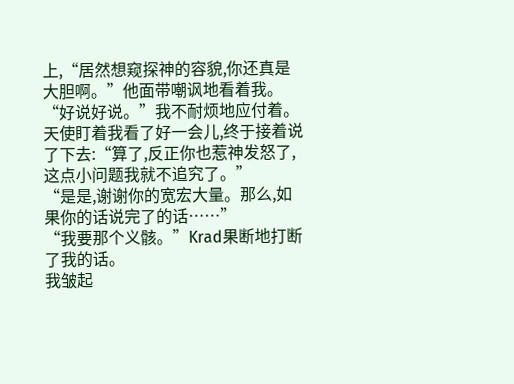上,“居然想窥探神的容貌,你还真是大胆啊。”他面带嘲讽地看着我。
“好说好说。”我不耐烦地应付着。
天使盯着我看了好一会儿,终于接着说了下去:“算了,反正你也惹神发怒了,这点小问题我就不追究了。”
“是是,谢谢你的宽宏大量。那么,如果你的话说完了的话……”
“我要那个义骸。”Krad果断地打断了我的话。
我皱起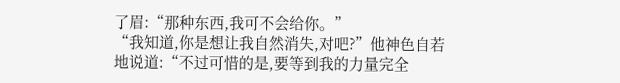了眉:“那种东西,我可不会给你。”
“我知道,你是想让我自然消失,对吧?”他神色自若地说道:“不过可惜的是,要等到我的力量完全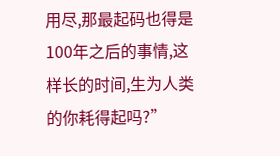用尽,那最起码也得是100年之后的事情,这样长的时间,生为人类的你耗得起吗?”